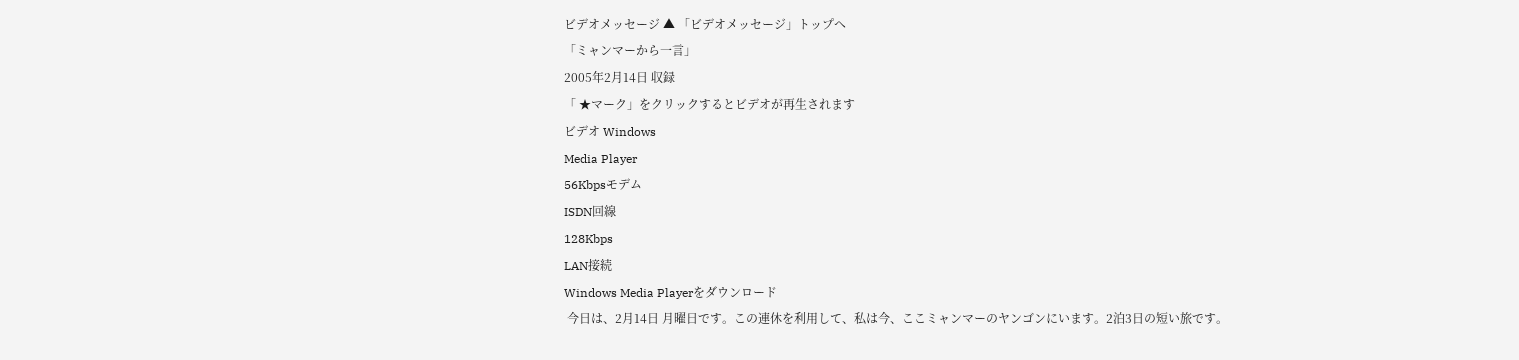ビデオメッセージ ▲ 「ビデオメッセージ」トップへ
「ミャンマーから一言」
2005年2月14日 収録
「 ★マーク」をクリックするとビデオが再生されます
ビデオ Windows
Media Player
56Kbpsモデム
ISDN回線
128Kbps
LAN接続
Windows Media Playerをダウンロード
 今日は、2月14日 月曜日です。この連休を利用して、私は今、ここミャンマーのヤンゴンにいます。2泊3日の短い旅です。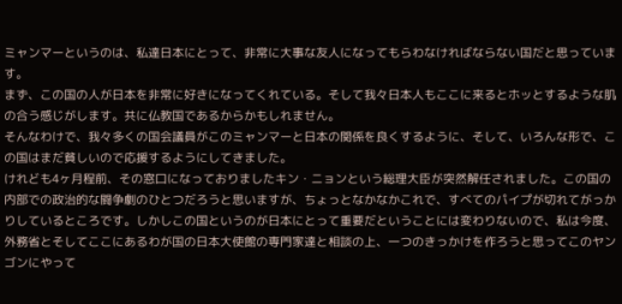ミャンマーというのは、私達日本にとって、非常に大事な友人になってもらわなければならない国だと思っています。
まず、この国の人が日本を非常に好きになってくれている。そして我々日本人もここに来るとホッとするような肌の合う感じがします。共に仏教国であるからかもしれません。
そんなわけで、我々多くの国会議員がこのミャンマーと日本の関係を良くするように、そして、いろんな形で、この国はまだ貧しいので応援するようにしてきました。
けれども4ヶ月程前、その窓口になっておりましたキン・ニョンという総理大臣が突然解任されました。この国の内部での政治的な闘争劇のひとつだろうと思いますが、ちょっとなかなかこれで、すべてのパイプが切れてがっかりしているところです。しかしこの国というのが日本にとって重要だということには変わりないので、私は今度、外務省とそしてここにあるわが国の日本大使館の専門家達と相談の上、一つのきっかけを作ろうと思ってこのヤンゴンにやって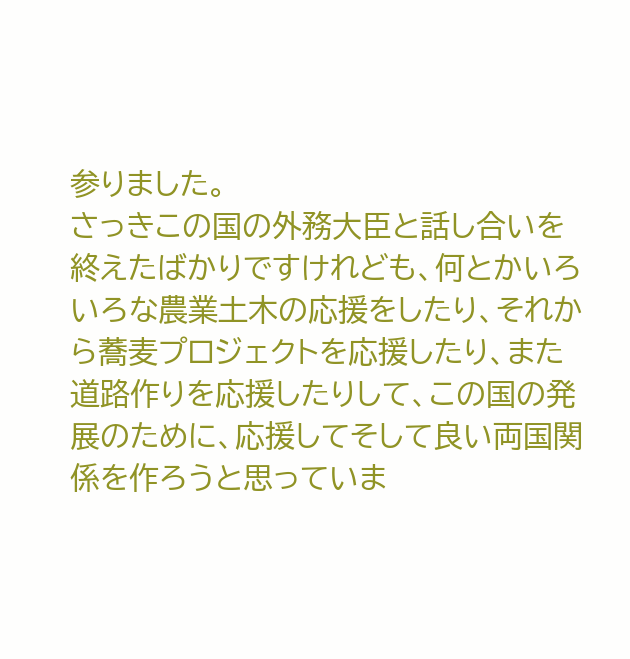参りました。
さっきこの国の外務大臣と話し合いを終えたばかりですけれども、何とかいろいろな農業土木の応援をしたり、それから蕎麦プロジェクトを応援したり、また道路作りを応援したりして、この国の発展のために、応援してそして良い両国関係を作ろうと思っていま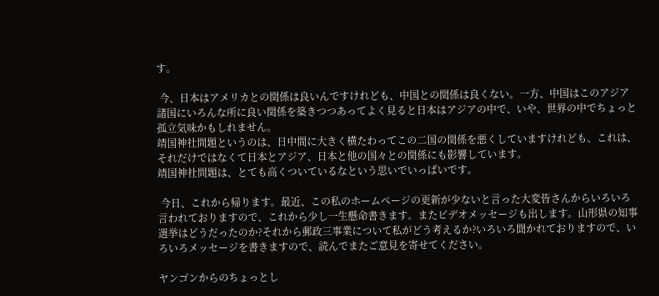す。

 今、日本はアメリカとの関係は良いんですけれども、中国との関係は良くない。一方、中国はこのアジア諸国にいろんな所に良い関係を築きつつあってよく見ると日本はアジアの中で、いや、世界の中でちょっと孤立気味かもしれません。
靖国神社問題というのは、日中間に大きく横たわってこの二国の関係を悪くしていますけれども、これは、それだけではなくて日本とアジア、日本と他の国々との関係にも影響しています。
靖国神社問題は、とても高くついているなという思いでいっぱいです。

 今日、これから帰ります。最近、この私のホームページの更新が少ないと言った大変皆さんからいろいろ言われておりますので、これから少し一生懸命書きます。またビデオメッセージも出します。山形県の知事選挙はどうだったのか?それから郵政三事業について私がどう考えるか?いろいろ聞かれておりますので、いろいろメッセージを書きますので、読んでまたご意見を寄せてください。

ヤンゴンからのちょっとし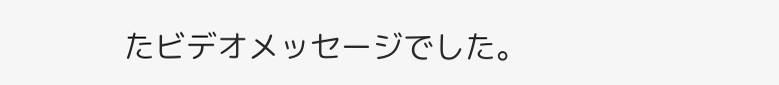たビデオメッセージでした。